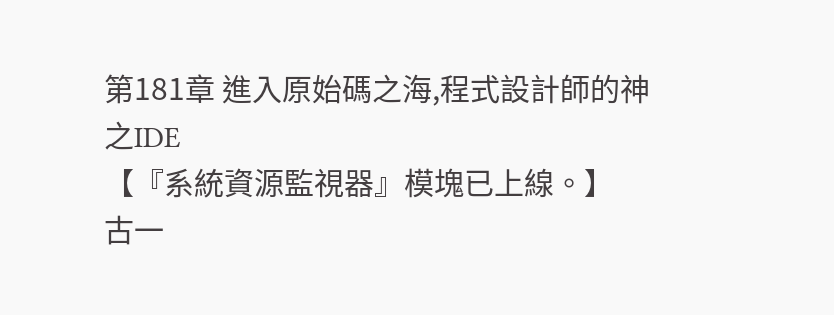第181章 進入原始碼之海,程式設計師的神之IDE
【『系統資源監視器』模塊已上線。】
古一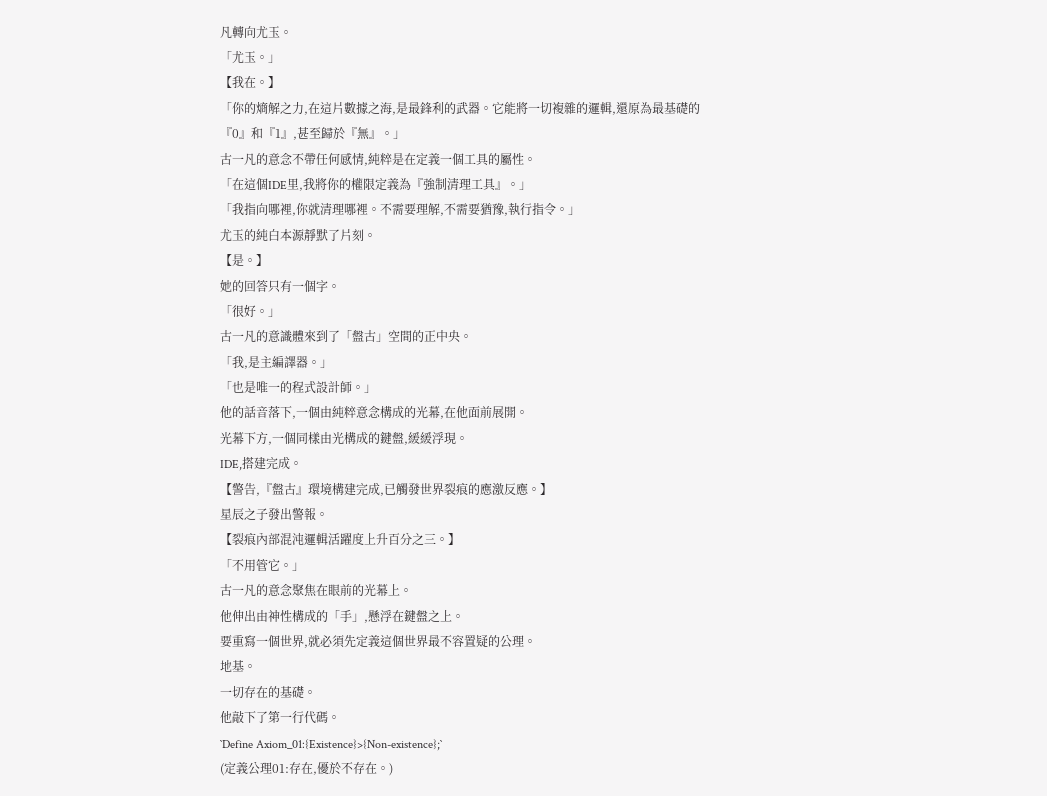凡轉向尤玉。
「尤玉。」
【我在。】
「你的熵解之力,在這片數據之海,是最鋒利的武器。它能將一切複雜的邏輯,還原為最基礎的『0』和『1』,甚至歸於『無』。」
古一凡的意念不帶任何感情,純粹是在定義一個工具的屬性。
「在這個IDE里,我將你的權限定義為『強制清理工具』。」
「我指向哪裡,你就清理哪裡。不需要理解,不需要猶豫,執行指令。」
尤玉的純白本源靜默了片刻。
【是。】
她的回答只有一個字。
「很好。」
古一凡的意識體來到了「盤古」空間的正中央。
「我,是主編譯器。」
「也是唯一的程式設計師。」
他的話音落下,一個由純粹意念構成的光幕,在他面前展開。
光幕下方,一個同樣由光構成的鍵盤,緩緩浮現。
IDE,搭建完成。
【警告,『盤古』環境構建完成,已觸發世界裂痕的應激反應。】
星辰之子發出警報。
【裂痕內部混沌邏輯活躍度上升百分之三。】
「不用管它。」
古一凡的意念聚焦在眼前的光幕上。
他伸出由神性構成的「手」,懸浮在鍵盤之上。
要重寫一個世界,就必須先定義這個世界最不容置疑的公理。
地基。
一切存在的基礎。
他敲下了第一行代碼。
`Define Axiom_01:{Existence}>{Non-existence};`
(定義公理01:存在,優於不存在。)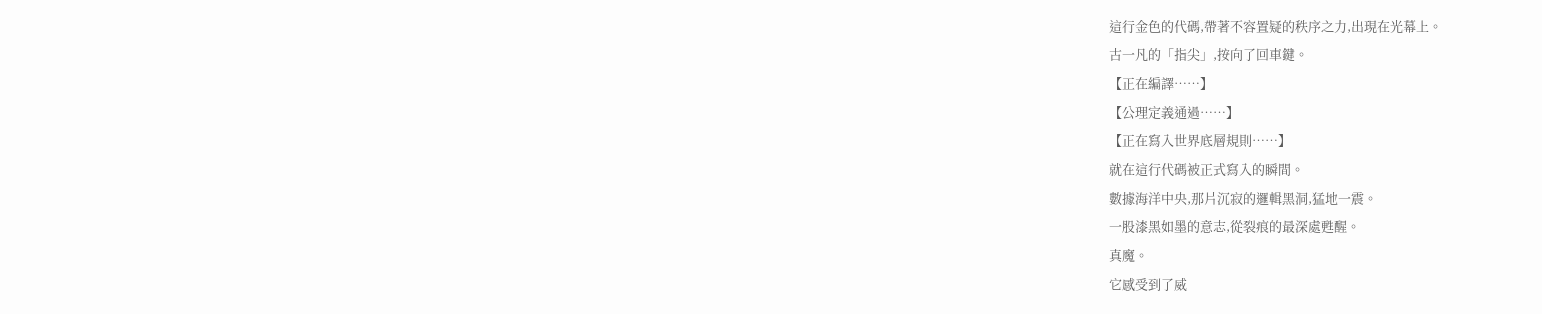這行金色的代碼,帶著不容置疑的秩序之力,出現在光幕上。
古一凡的「指尖」,按向了回車鍵。
【正在編譯……】
【公理定義通過……】
【正在寫入世界底層規則……】
就在這行代碼被正式寫入的瞬間。
數據海洋中央,那片沉寂的邏輯黑洞,猛地一震。
一股漆黑如墨的意志,從裂痕的最深處甦醒。
真魔。
它感受到了威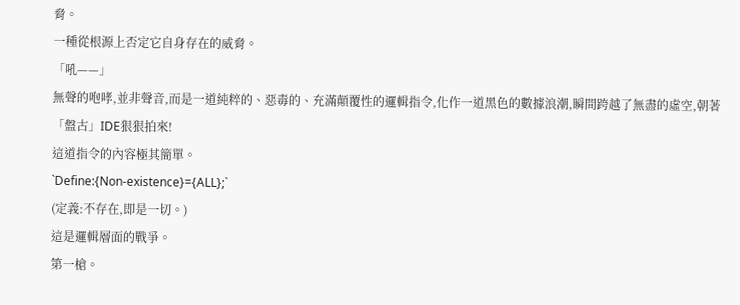脅。
一種從根源上否定它自身存在的威脅。
「吼——」
無聲的咆哮,並非聲音,而是一道純粹的、惡毒的、充滿顛覆性的邏輯指令,化作一道黑色的數據浪潮,瞬間跨越了無盡的虛空,朝著「盤古」IDE狠狠拍來!
這道指令的內容極其簡單。
`Define:{Non-existence}={ALL};`
(定義:不存在,即是一切。)
這是邏輯層面的戰爭。
第一槍。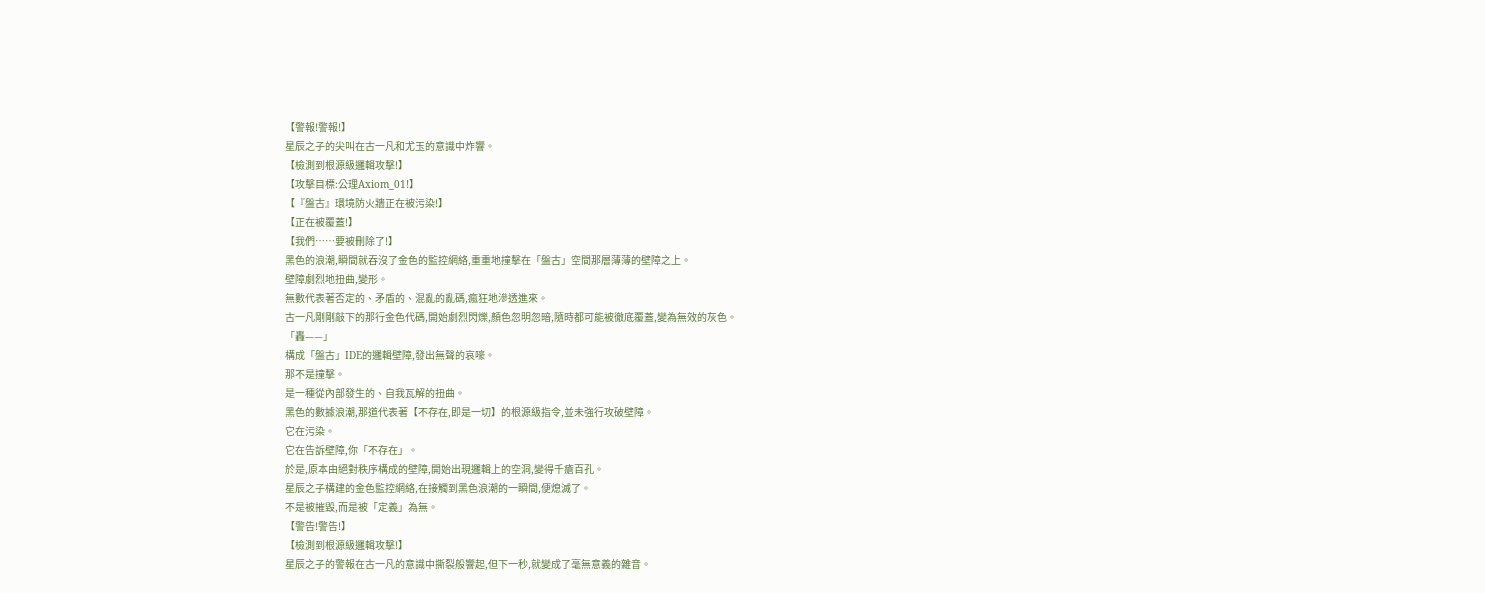【警報!警報!】
星辰之子的尖叫在古一凡和尤玉的意識中炸響。
【檢測到根源級邏輯攻擊!】
【攻擊目標:公理Axiom_01!】
【『盤古』環境防火牆正在被污染!】
【正在被覆蓋!】
【我們……要被刪除了!】
黑色的浪潮,瞬間就吞沒了金色的監控網絡,重重地撞擊在「盤古」空間那層薄薄的壁障之上。
壁障劇烈地扭曲,變形。
無數代表著否定的、矛盾的、混亂的亂碼,瘋狂地滲透進來。
古一凡剛剛敲下的那行金色代碼,開始劇烈閃爍,顏色忽明忽暗,隨時都可能被徹底覆蓋,變為無效的灰色。
「轟——」
構成「盤古」IDE的邏輯壁障,發出無聲的哀嚎。
那不是撞擊。
是一種從內部發生的、自我瓦解的扭曲。
黑色的數據浪潮,那道代表著【不存在,即是一切】的根源級指令,並未強行攻破壁障。
它在污染。
它在告訴壁障,你「不存在」。
於是,原本由絕對秩序構成的壁障,開始出現邏輯上的空洞,變得千瘡百孔。
星辰之子構建的金色監控網絡,在接觸到黑色浪潮的一瞬間,便熄滅了。
不是被摧毀,而是被「定義」為無。
【警告!警告!】
【檢測到根源級邏輯攻擊!】
星辰之子的警報在古一凡的意識中撕裂般響起,但下一秒,就變成了毫無意義的雜音。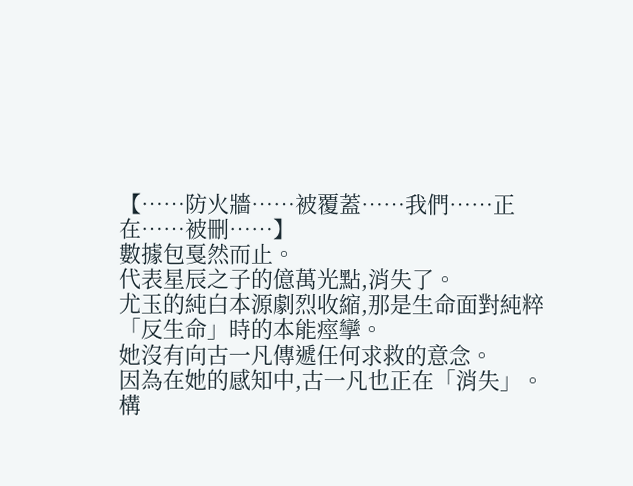【……防火牆……被覆蓋……我們……正在……被刪……】
數據包戛然而止。
代表星辰之子的億萬光點,消失了。
尤玉的純白本源劇烈收縮,那是生命面對純粹「反生命」時的本能痙攣。
她沒有向古一凡傳遞任何求救的意念。
因為在她的感知中,古一凡也正在「消失」。
構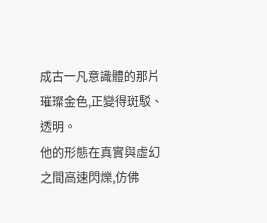成古一凡意識體的那片璀璨金色,正變得斑駁、透明。
他的形態在真實與虛幻之間高速閃爍,仿佛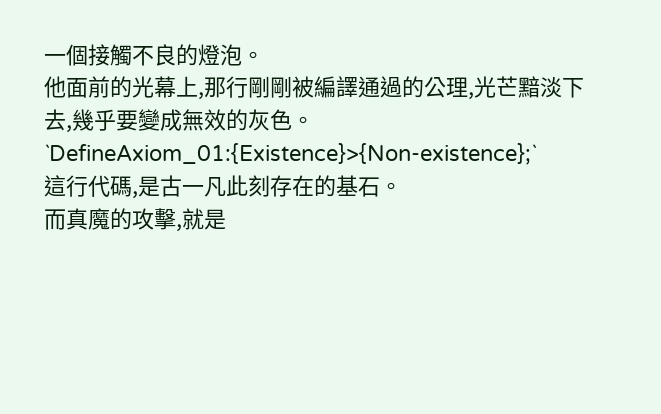一個接觸不良的燈泡。
他面前的光幕上,那行剛剛被編譯通過的公理,光芒黯淡下去,幾乎要變成無效的灰色。
`DefineAxiom_01:{Existence}>{Non-existence};`
這行代碼,是古一凡此刻存在的基石。
而真魔的攻擊,就是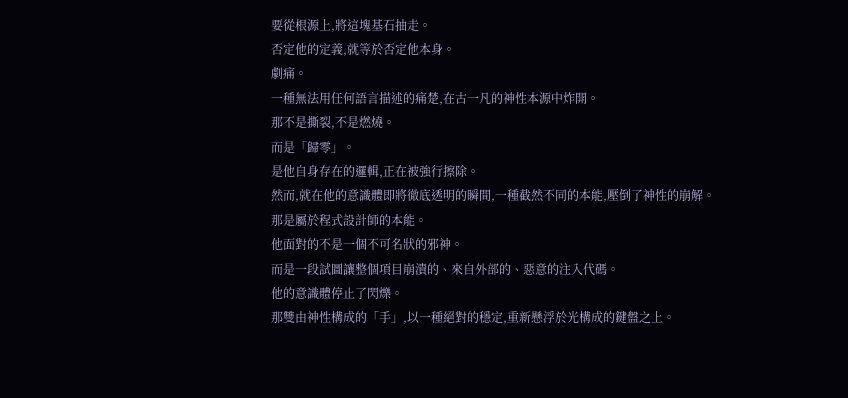要從根源上,將這塊基石抽走。
否定他的定義,就等於否定他本身。
劇痛。
一種無法用任何語言描述的痛楚,在古一凡的神性本源中炸開。
那不是撕裂,不是燃燒。
而是「歸零」。
是他自身存在的邏輯,正在被強行擦除。
然而,就在他的意識體即將徹底透明的瞬間,一種截然不同的本能,壓倒了神性的崩解。
那是屬於程式設計師的本能。
他面對的不是一個不可名狀的邪神。
而是一段試圖讓整個項目崩潰的、來自外部的、惡意的注入代碼。
他的意識體停止了閃爍。
那雙由神性構成的「手」,以一種絕對的穩定,重新懸浮於光構成的鍵盤之上。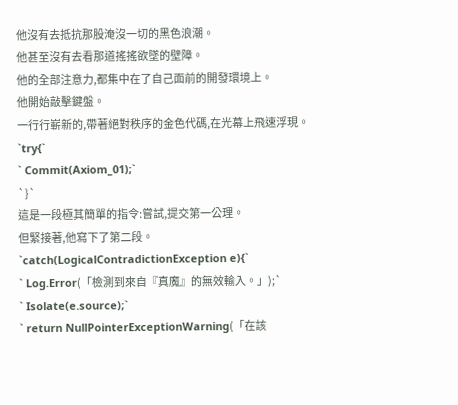他沒有去抵抗那股淹沒一切的黑色浪潮。
他甚至沒有去看那道搖搖欲墜的壁障。
他的全部注意力,都集中在了自己面前的開發環境上。
他開始敲擊鍵盤。
一行行嶄新的,帶著絕對秩序的金色代碼,在光幕上飛速浮現。
`try{`
` Commit(Axiom_01);`
`}`
這是一段極其簡單的指令:嘗試,提交第一公理。
但緊接著,他寫下了第二段。
`catch(LogicalContradictionException e){`
` Log.Error(「檢測到來自『真魔』的無效輸入。」);`
` Isolate(e.source);`
` return NullPointerExceptionWarning(「在該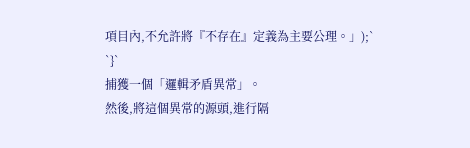項目內,不允許將『不存在』定義為主要公理。」);`
`}`
捕獲一個「邏輯矛盾異常」。
然後,將這個異常的源頭,進行隔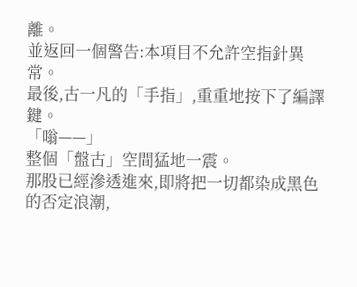離。
並返回一個警告:本項目不允許空指針異常。
最後,古一凡的「手指」,重重地按下了編譯鍵。
「嗡——」
整個「盤古」空間猛地一震。
那股已經滲透進來,即將把一切都染成黑色的否定浪潮,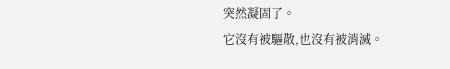突然凝固了。
它沒有被驅散,也沒有被消滅。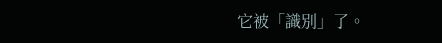它被「識別」了。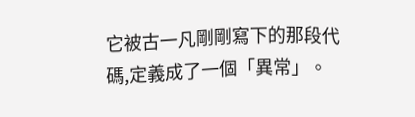它被古一凡剛剛寫下的那段代碼,定義成了一個「異常」。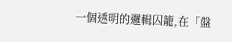一個透明的邏輯囚籠,在「盤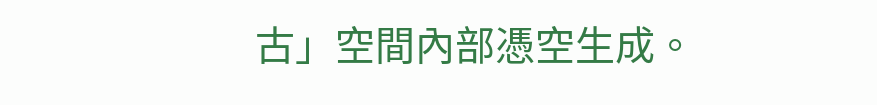古」空間內部憑空生成。